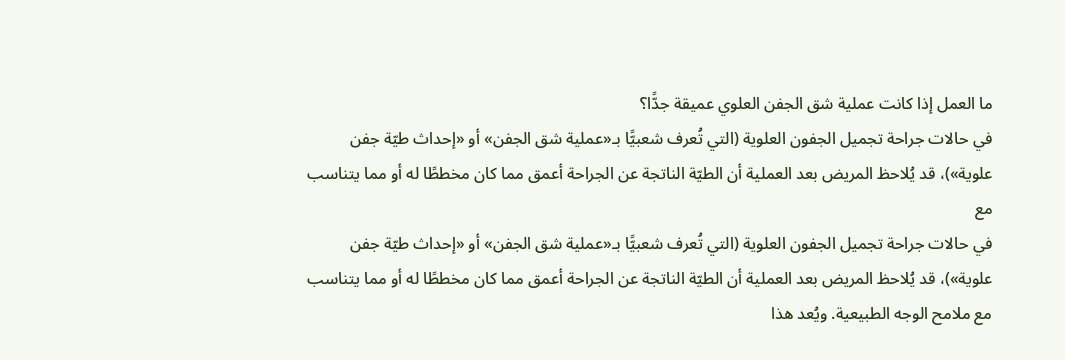ما العمل إذا كانت عملية شق الجفن العلوي عميقة جدًّا؟
في حالات جراحة تجميل الجفون العلوية (التي تُعرف شعبيًّا بـ«عملية شق الجفن» أو «إحداث طيّة جفن علوية»)، قد يُلاحظ المريض بعد العملية أن الطيّة الناتجة عن الجراحة أعمق مما كان مخططًا له أو مما يتناسب مع
في حالات جراحة تجميل الجفون العلوية (التي تُعرف شعبيًّا بـ«عملية شق الجفن» أو «إحداث طيّة جفن علوية»)، قد يُلاحظ المريض بعد العملية أن الطيّة الناتجة عن الجراحة أعمق مما كان مخططًا له أو مما يتناسب مع ملامح الوجه الطبيعية. ويُعد هذا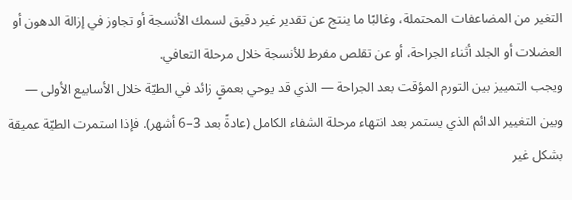التغير من المضاعفات المحتملة، وغالبًا ما ينتج عن تقدير غير دقيق لسمك الأنسجة أو تجاوز في إزالة الدهون أو العضلات أو الجلد أثناء الجراحة، أو عن تقلص مفرط للأنسجة خلال مرحلة التعافي.
ويجب التمييز بين التورم المؤقت بعد الجراحة — الذي قد يوحي بعمقٍ زائد في الطيّة خلال الأسابيع الأولى — وبين التغيير الدائم الذي يستمر بعد انتهاء مرحلة الشفاء الكامل (عادةً بعد 3–6 أشهر). فإذا استمرت الطيّة عميقة بشكل غير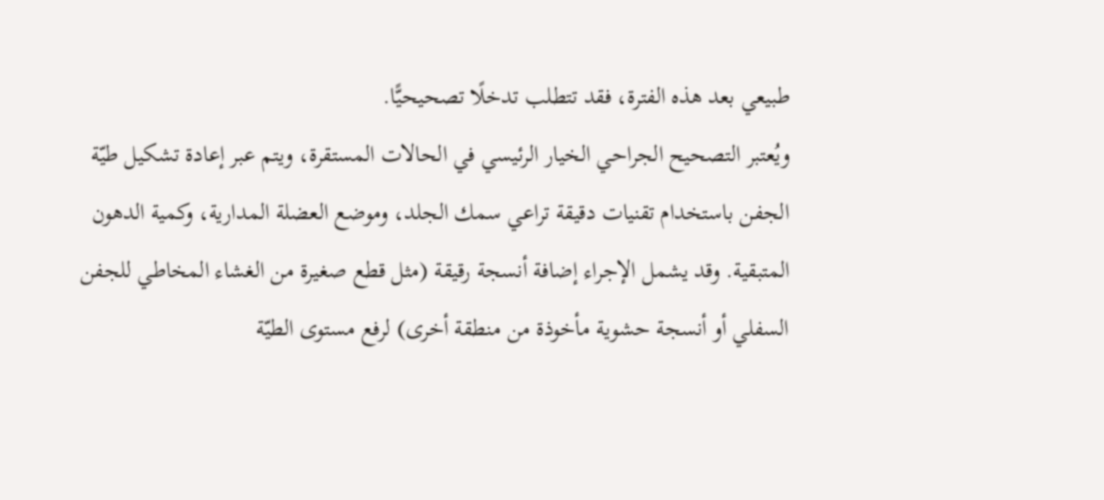طبيعي بعد هذه الفترة، فقد تتطلب تدخلًا تصحيحيًّا.
ويُعتبر التصحيح الجراحي الخيار الرئيسي في الحالات المستقرة، ويتم عبر إعادة تشكيل طيّة الجفن باستخدام تقنيات دقيقة تراعي سمك الجلد، وموضع العضلة المدارية، وكمية الدهون المتبقية. وقد يشمل الإجراء إضافة أنسجة رقيقة (مثل قطع صغيرة من الغشاء المخاطي للجفن السفلي أو أنسجة حشوية مأخوذة من منطقة أخرى) لرفع مستوى الطيّة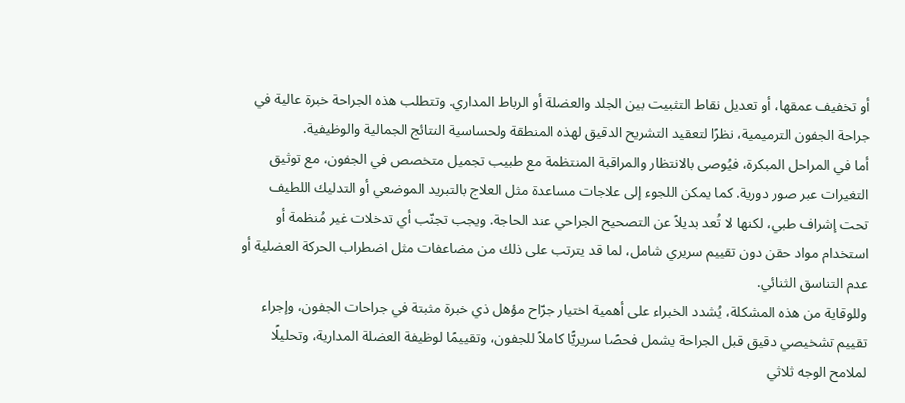أو تخفيف عمقها، أو تعديل نقاط التثبيت بين الجلد والعضلة أو الرباط المداري. وتتطلب هذه الجراحة خبرة عالية في جراحة الجفون الترميمية، نظرًا لتعقيد التشريح الدقيق لهذه المنطقة ولحساسية النتائج الجمالية والوظيفية.
أما في المراحل المبكرة، فيُوصى بالانتظار والمراقبة المنتظمة مع طبيب تجميل متخصص في الجفون، مع توثيق التغيرات عبر صور دورية. كما يمكن اللجوء إلى علاجات مساعدة مثل العلاج بالتبريد الموضعي أو التدليك اللطيف تحت إشراف طبي، لكنها لا تُعد بديلاً عن التصحيح الجراحي عند الحاجة. ويجب تجنّب أي تدخلات غير مُنظمة أو استخدام مواد حقن دون تقييم سريري شامل، لما قد يترتب على ذلك من مضاعفات مثل اضطراب الحركة العضلية أو عدم التناسق الثنائي.
وللوقاية من هذه المشكلة، يُشدد الخبراء على أهمية اختيار جرّاح مؤهل ذي خبرة مثبتة في جراحات الجفون، وإجراء تقييم تشخيصي دقيق قبل الجراحة يشمل فحصًا سريريًّا كاملاً للجفون، وتقييمًا لوظيفة العضلة المدارية، وتحليلًا لملامح الوجه ثلاثي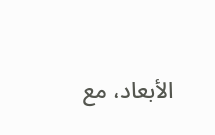الأبعاد، مع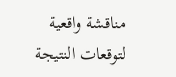مناقشة واقعية لتوقعات النتيجة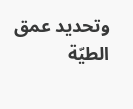وتحديد عمق الطيّة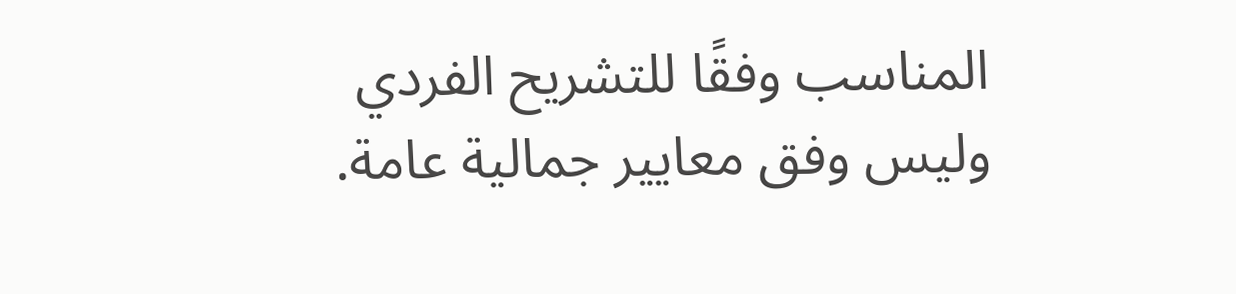المناسب وفقًا للتشريح الفردي وليس وفق معايير جمالية عامة.